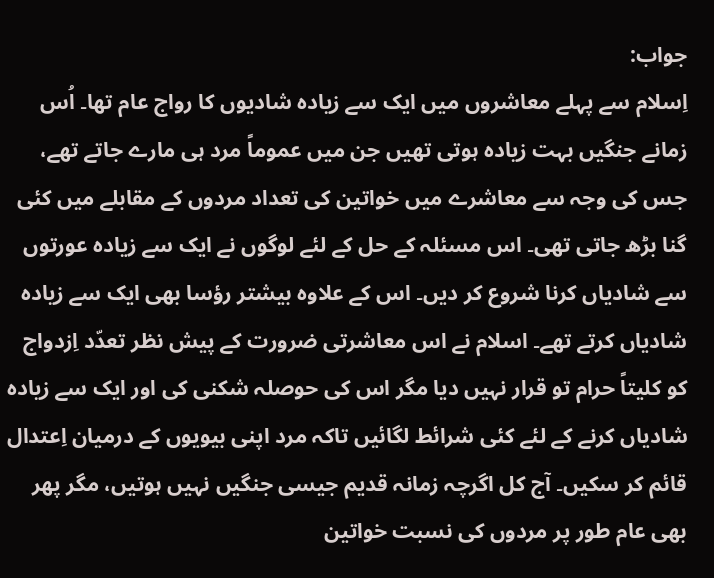جواب:
اِسلام سے پہلے معاشروں میں ایک سے زیادہ شادیوں کا رواج عام تھا۔ اُس زمانے جنگیں بہت زیادہ ہوتی تھیں جن میں عموماً مرد ہی مارے جاتے تھے، جس کی وجہ سے معاشرے میں خواتین کی تعداد مردوں کے مقابلے میں کئی گنا بڑھ جاتی تھی۔ اس مسئلہ کے حل کے لئے لوگوں نے ایک سے زیادہ عورتوں سے شادیاں کرنا شروع کر دیں۔ اس کے علاوہ بیشتر رؤسا بھی ایک سے زیادہ شادیاں کرتے تھے۔ اسلام نے اس معاشرتی ضرورت کے پیش نظر تعدّد اِزدواج کو کلیتاً حرام تو قرار نہیں دیا مگر اس کی حوصلہ شکنی کی اور ایک سے زیادہ شادیاں کرنے کے لئے کئی شرائط لگائیں تاکہ مرد اپنی بیویوں کے درمیان اِعتدال قائم کر سکیں۔ آج کل اگرچہ زمانہ قدیم جیسی جنگیں نہیں ہوتیں، مگر پھر بھی عام طور پر مردوں کی نسبت خواتین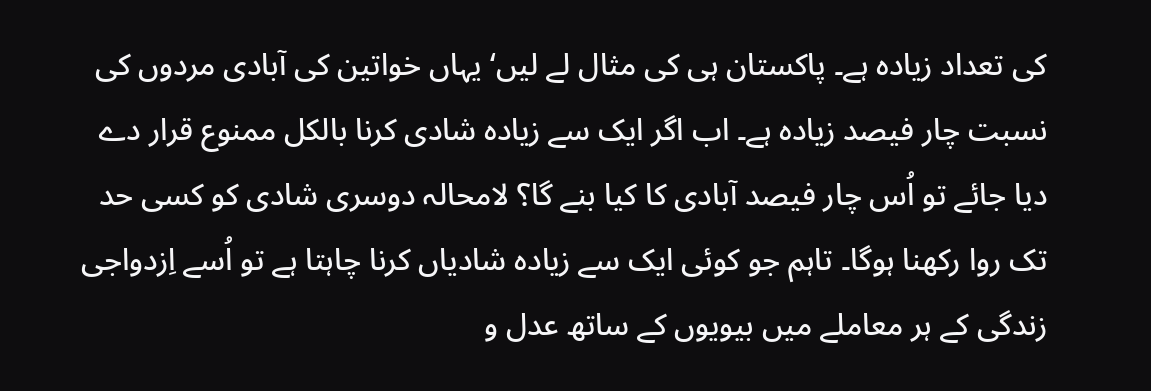کی تعداد زیادہ ہے۔ پاکستان ہی کی مثال لے لیں‘ یہاں خواتین کی آبادی مردوں کی نسبت چار فیصد زیادہ ہے۔ اب اگر ایک سے زیادہ شادی کرنا بالکل ممنوع قرار دے دیا جائے تو اُس چار فیصد آبادی کا کیا بنے گا؟ لامحالہ دوسری شادی کو کسی حد تک روا رکھنا ہوگا۔ تاہم جو کوئی ایک سے زیادہ شادیاں کرنا چاہتا ہے تو اُسے اِزدواجی زندگی کے ہر معاملے میں بیویوں کے ساتھ عدل و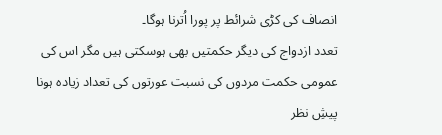انصاف کی کڑی شرائط پر پورا اُترنا ہوگا۔
تعدد ازدواج کی دیگر حکمتیں بھی ہوسکتی ہیں مگر اس کی عمومی حکمت مردوں کی نسبت عورتوں کی تعداد زیادہ ہونا پیشِ نظر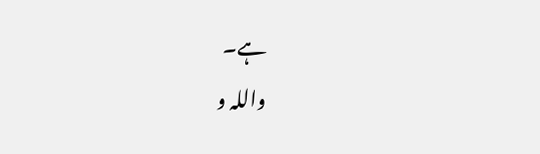ہے۔
واللہ و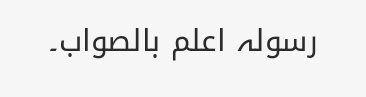رسولہ اعلم بالصواب۔